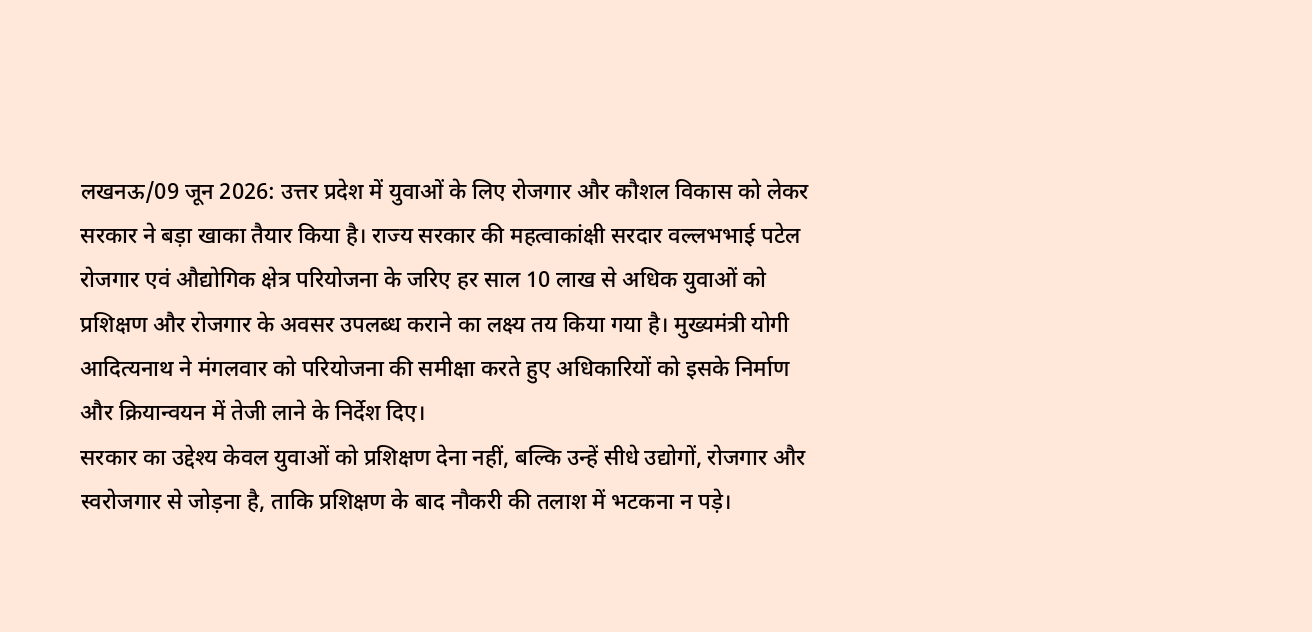लखनऊ/09 जून 2026: उत्तर प्रदेश में युवाओं के लिए रोजगार और कौशल विकास को लेकर सरकार ने बड़ा खाका तैयार किया है। राज्य सरकार की महत्वाकांक्षी सरदार वल्लभभाई पटेल रोजगार एवं औद्योगिक क्षेत्र परियोजना के जरिए हर साल 10 लाख से अधिक युवाओं को प्रशिक्षण और रोजगार के अवसर उपलब्ध कराने का लक्ष्य तय किया गया है। मुख्यमंत्री योगी आदित्यनाथ ने मंगलवार को परियोजना की समीक्षा करते हुए अधिकारियों को इसके निर्माण और क्रियान्वयन में तेजी लाने के निर्देश दिए।
सरकार का उद्देश्य केवल युवाओं को प्रशिक्षण देना नहीं, बल्कि उन्हें सीधे उद्योगों, रोजगार और स्वरोजगार से जोड़ना है, ताकि प्रशिक्षण के बाद नौकरी की तलाश में भटकना न पड़े।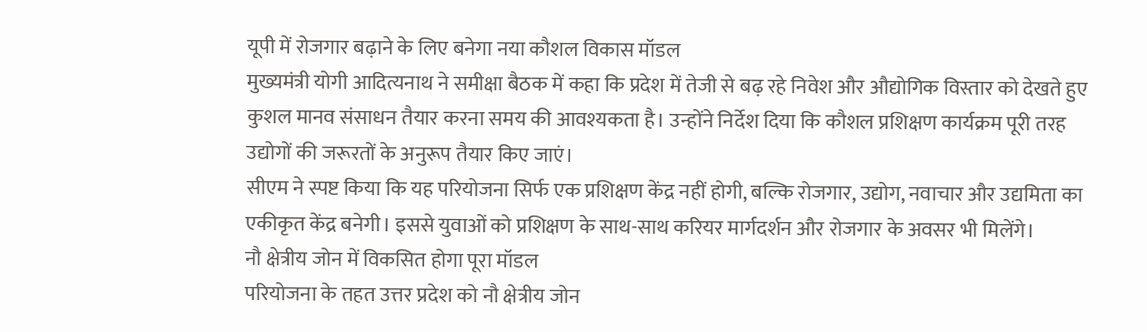यूपी में रोजगार बढ़ाने के लिए बनेगा नया कौशल विकास मॉडल
मुख्यमंत्री योगी आदित्यनाथ ने समीक्षा बैठक में कहा कि प्रदेश में तेजी से बढ़ रहे निवेश और औद्योगिक विस्तार को देखते हुए कुशल मानव संसाधन तैयार करना समय की आवश्यकता है। उन्होंने निर्देश दिया कि कौशल प्रशिक्षण कार्यक्रम पूरी तरह उद्योगों की जरूरतों के अनुरूप तैयार किए जाएं।
सीएम ने स्पष्ट किया कि यह परियोजना सिर्फ एक प्रशिक्षण केंद्र नहीं होगी, बल्कि रोजगार, उद्योग, नवाचार और उद्यमिता का एकीकृत केंद्र बनेगी। इससे युवाओं को प्रशिक्षण के साथ-साथ करियर मार्गदर्शन और रोजगार के अवसर भी मिलेंगे।
नौ क्षेत्रीय जोन में विकसित होगा पूरा मॉडल
परियोजना के तहत उत्तर प्रदेश को नौ क्षेत्रीय जोन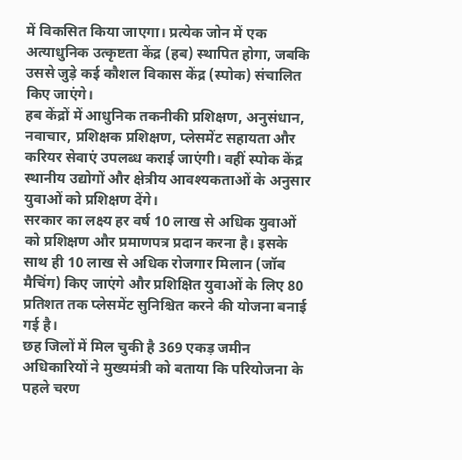में विकसित किया जाएगा। प्रत्येक जोन में एक अत्याधुनिक उत्कृष्टता केंद्र (हब) स्थापित होगा, जबकि उससे जुड़े कई कौशल विकास केंद्र (स्पोक) संचालित किए जाएंगे।
हब केंद्रों में आधुनिक तकनीकी प्रशिक्षण, अनुसंधान, नवाचार, प्रशिक्षक प्रशिक्षण, प्लेसमेंट सहायता और करियर सेवाएं उपलब्ध कराई जाएंगी। वहीं स्पोक केंद्र स्थानीय उद्योगों और क्षेत्रीय आवश्यकताओं के अनुसार युवाओं को प्रशिक्षण देंगे।
सरकार का लक्ष्य हर वर्ष 10 लाख से अधिक युवाओं को प्रशिक्षण और प्रमाणपत्र प्रदान करना है। इसके साथ ही 10 लाख से अधिक रोजगार मिलान (जॉब मैचिंग) किए जाएंगे और प्रशिक्षित युवाओं के लिए 80 प्रतिशत तक प्लेसमेंट सुनिश्चित करने की योजना बनाई गई है।
छह जिलों में मिल चुकी है 369 एकड़ जमीन
अधिकारियों ने मुख्यमंत्री को बताया कि परियोजना के पहले चरण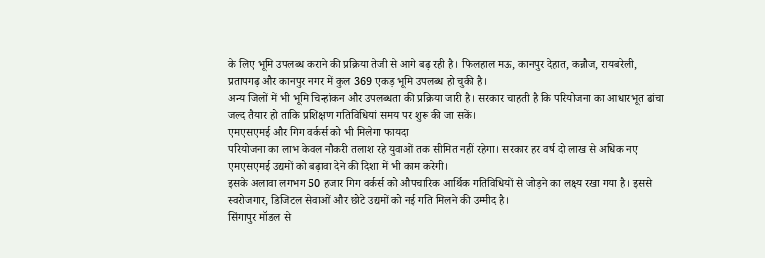के लिए भूमि उपलब्ध कराने की प्रक्रिया तेजी से आगे बढ़ रही है। फिलहाल मऊ, कानपुर देहात, कन्नौज, रायबरेली, प्रतापगढ़ और कानपुर नगर में कुल 369 एकड़ भूमि उपलब्ध हो चुकी है।
अन्य जिलों में भी भूमि चिन्हांकन और उपलब्धता की प्रक्रिया जारी है। सरकार चाहती है कि परियोजना का आधारभूत ढांचा जल्द तैयार हो ताकि प्रशिक्षण गतिविधियां समय पर शुरू की जा सकें।
एमएसएमई और गिग वर्कर्स को भी मिलेगा फायदा
परियोजना का लाभ केवल नौकरी तलाश रहे युवाओं तक सीमित नहीं रहेगा। सरकार हर वर्ष दो लाख से अधिक नए एमएसएमई उद्यमों को बढ़ावा देने की दिशा में भी काम करेगी।
इसके अलावा लगभग 50 हजार गिग वर्कर्स को औपचारिक आर्थिक गतिविधियों से जोड़ने का लक्ष्य रखा गया है। इससे स्वरोजगार, डिजिटल सेवाओं और छोटे उद्यमों को नई गति मिलने की उम्मीद है।
सिंगापुर मॉडल से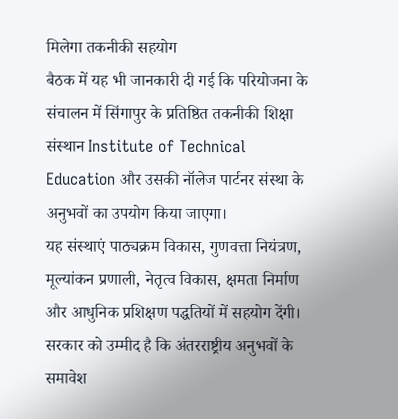मिलेगा तकनीकी सहयोग
बैठक में यह भी जानकारी दी गई कि परियोजना के संचालन में सिंगापुर के प्रतिष्ठित तकनीकी शिक्षा संस्थान Institute of Technical Education और उसकी नॉलेज पार्टनर संस्था के अनुभवों का उपयोग किया जाएगा।
यह संस्थाएं पाठ्यक्रम विकास, गुणवत्ता नियंत्रण, मूल्यांकन प्रणाली, नेतृत्व विकास, क्षमता निर्माण और आधुनिक प्रशिक्षण पद्धतियों में सहयोग देंगी। सरकार को उम्मीद है कि अंतरराष्ट्रीय अनुभवों के समावेश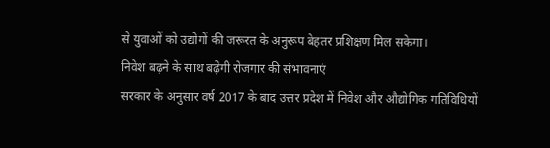से युवाओं को उद्योगों की जरूरत के अनुरूप बेहतर प्रशिक्षण मिल सकेगा।
निवेश बढ़ने के साथ बढ़ेगी रोजगार की संभावनाएं
सरकार के अनुसार वर्ष 2017 के बाद उत्तर प्रदेश में निवेश और औद्योगिक गतिविधियों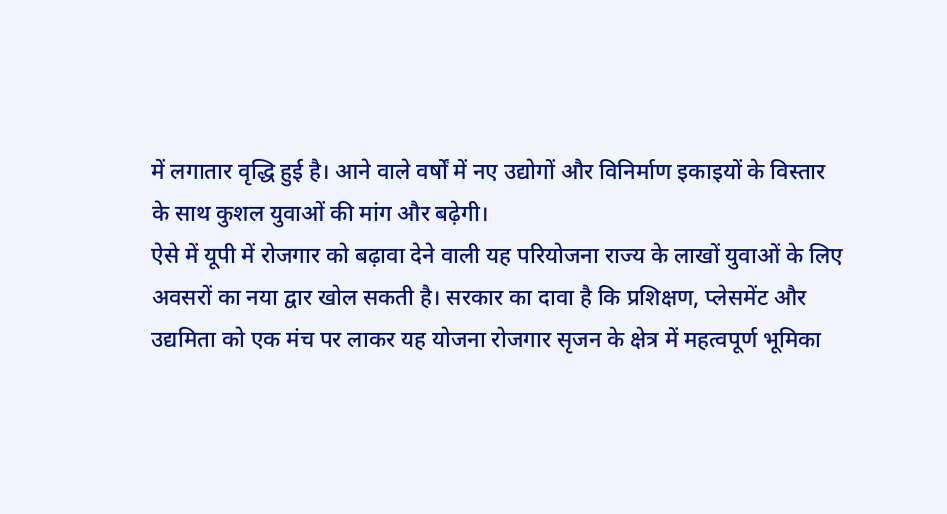में लगातार वृद्धि हुई है। आने वाले वर्षों में नए उद्योगों और विनिर्माण इकाइयों के विस्तार के साथ कुशल युवाओं की मांग और बढ़ेगी।
ऐसे में यूपी में रोजगार को बढ़ावा देने वाली यह परियोजना राज्य के लाखों युवाओं के लिए अवसरों का नया द्वार खोल सकती है। सरकार का दावा है कि प्रशिक्षण, प्लेसमेंट और उद्यमिता को एक मंच पर लाकर यह योजना रोजगार सृजन के क्षेत्र में महत्वपूर्ण भूमिका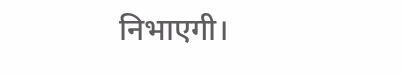निभाएगी।